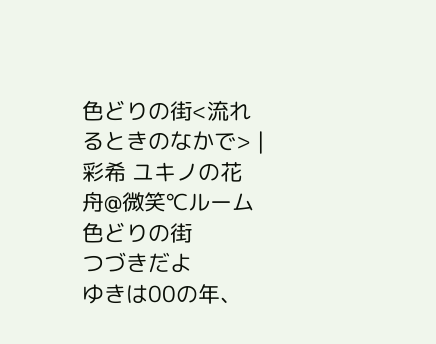色どりの街<流れるときのなかで> | 彩希 ユキノの花舟@微笑℃ルーム
色どりの街
つづきだよ
ゆきは00の年、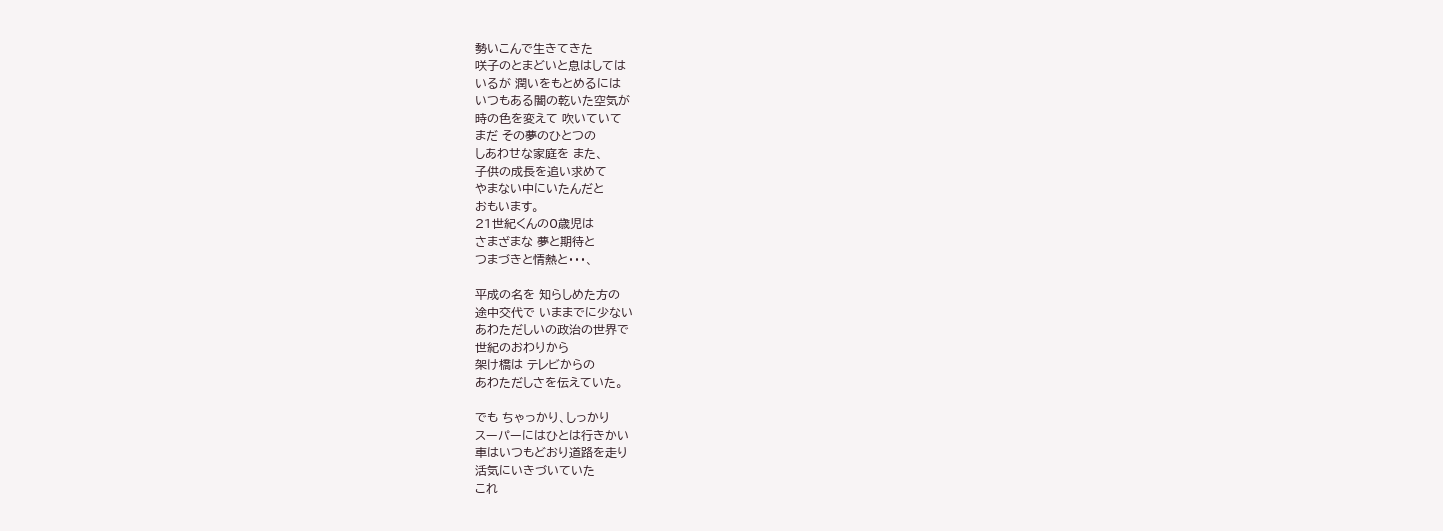勢いこんで生きてきた
咲子のとまどいと息はしては
いるが 潤いをもとめるには
いつもある闇の乾いた空気が
時の色を変えて 吹いていて
まだ その夢のひとつの
しあわせな家庭を また、
子供の成長を追い求めて
やまない中にいたんだと
おもいます。
21世紀くんの0歳児は
さまざまな 夢と期待と
つまづきと情熱と・・・、

平成の名を 知らしめた方の
途中交代で いままでに少ない
あわただしいの政治の世界で
世紀のおわりから
架け橋は テレビからの
あわただしさを伝えていた。

でも ちゃっかり、しっかり
スーパーにはひとは行きかい
車はいつもどおり道路を走り
活気にいきづいていた
これ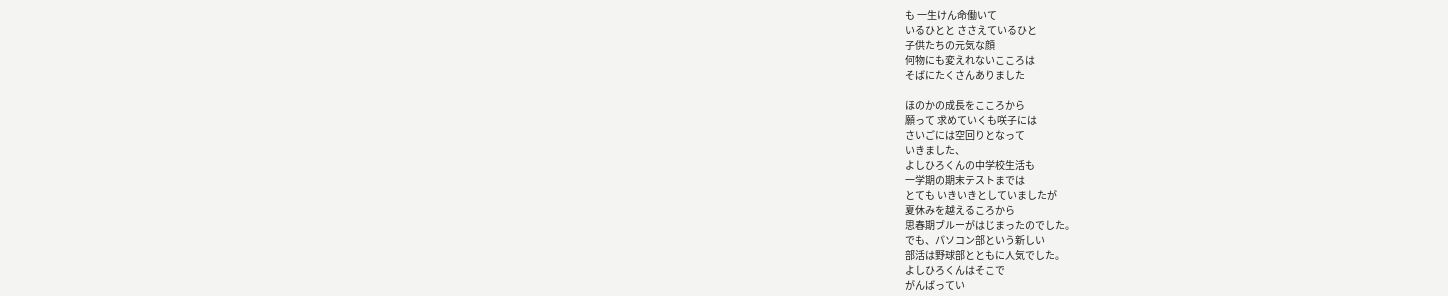も 一生けん命働いて
いるひとと ささえているひと
子供たちの元気な顔
何物にも変えれないこころは
そばにたくさんありました

ほのかの成長をこころから
願って 求めていくも咲子には
さいごには空回りとなって
いきました、
よしひろくんの中学校生活も
一学期の期末テストまでは
とても いきいきとしていましたが
夏休みを越えるころから
思春期ブルーがはじまったのでした。
でも、パソコン部という新しい
部活は野球部とともに人気でした。
よしひろくんはそこで
がんばってい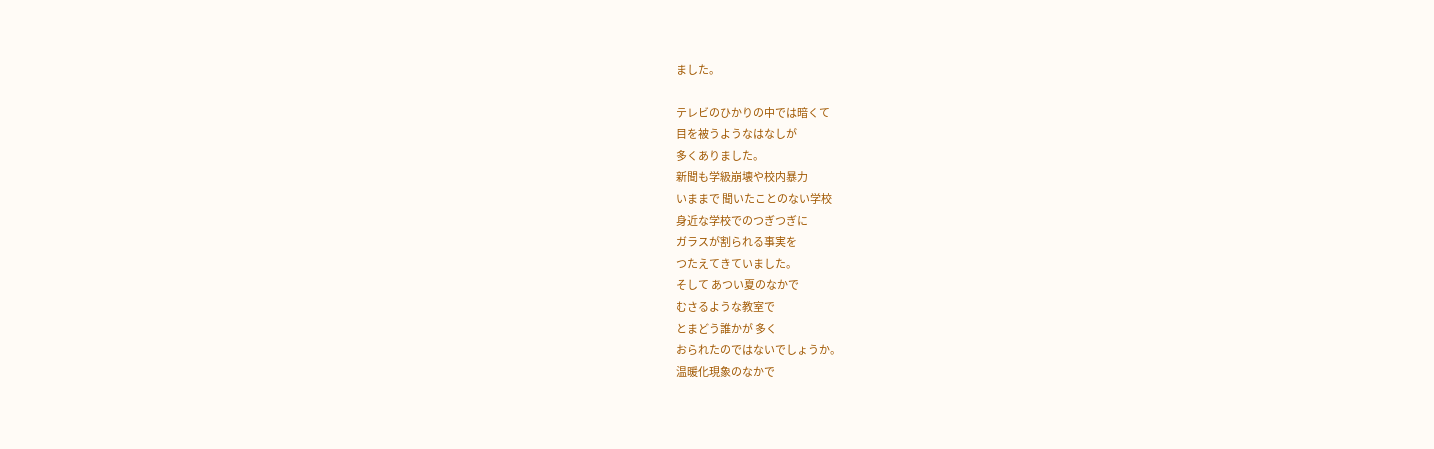ました。

テレビのひかりの中では暗くて
目を被うようなはなしが
多くありました。
新聞も学級崩壊や校内暴力
いままで 聞いたことのない学校
身近な学校でのつぎつぎに
ガラスが割られる事実を
つたえてきていました。
そして あつい夏のなかで
むさるような教室で
とまどう誰かが 多く
おられたのではないでしょうか。
温暖化現象のなかで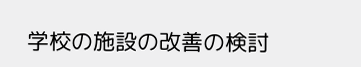学校の施設の改善の検討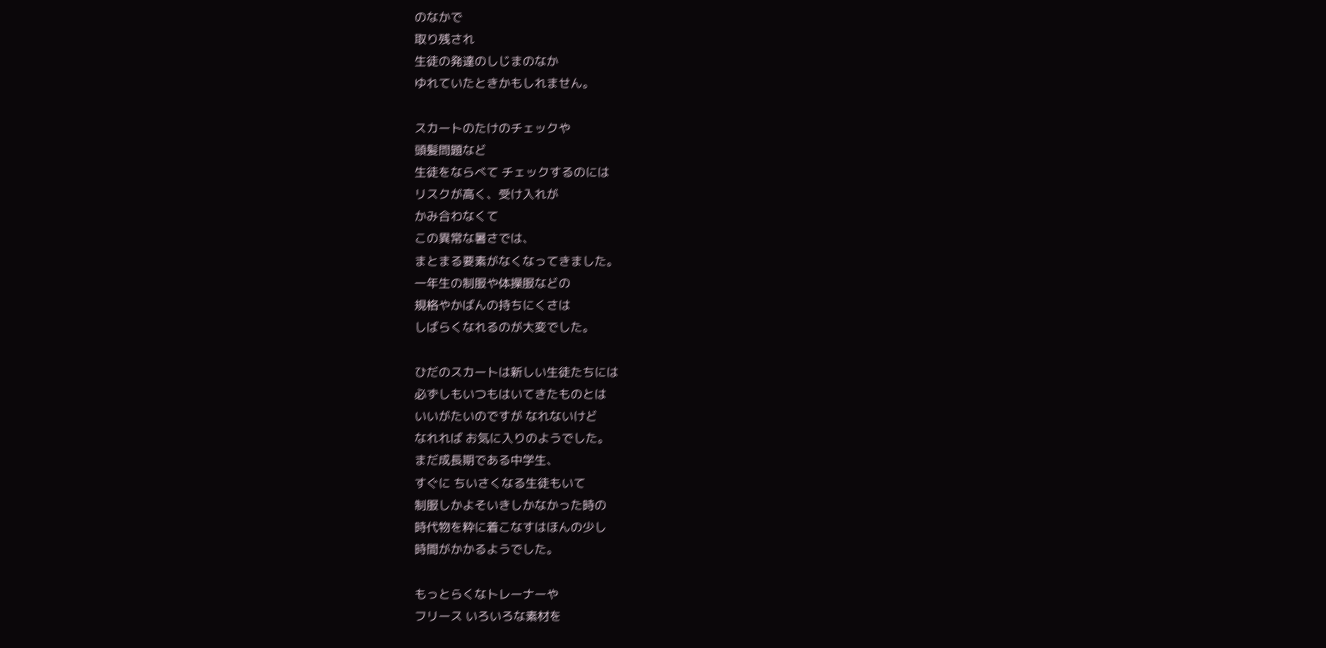のなかで
取り残され
生徒の発達のしじまのなか
ゆれていたときかもしれません。

スカートのたけのチェックや
頭髪問題など
生徒をならべて チェックするのには
リスクが高く、受け入れが
かみ合わなくて
この異常な暑さでは、
まとまる要素がなくなってきました。
一年生の制服や体操服などの
規格やかばんの持ちにくさは
しばらくなれるのが大変でした。

ひだのスカートは新しい生徒たちには
必ずしもいつもはいてきたものとは
いいがたいのですが なれないけど
なれれば お気に入りのようでした。
まだ成長期である中学生、
すぐに ちいさくなる生徒もいて
制服しかよそいきしかなかった時の
時代物を粋に着こなすはほんの少し
時間がかかるようでした。

もっとらくなトレーナーや
フリース いろいろな素材を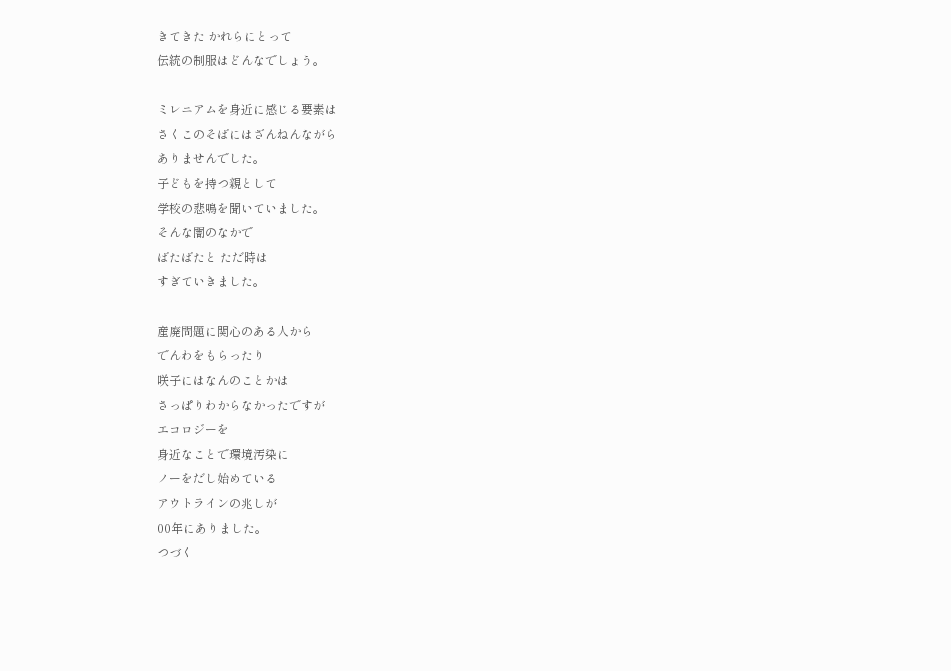きてきた かれらにとって
伝統の制服はどんなでしょう。

ミレニアムを身近に感じる要素は
さくこのそばにはざんねんながら
ありませんでした。
子どもを持つ親として
学校の悲鳴を聞いていました。
そんな闇のなかで
ばたばたと ただ時は
すぎていきました。

産廃問題に関心のある人から
でんわをもらったり
咲子にはなんのことかは
さっぱりわからなかったですが
エコロジーを
身近なことで環境汚染に
ノーをだし始めている
アウトラインの兆しが
00年にありました。
つづく